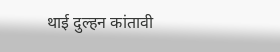थाई दुल्हन कांतावी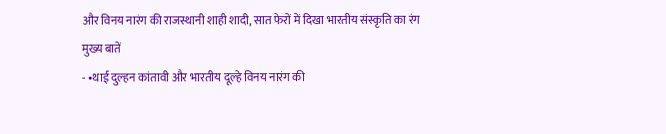और विनय नारंग की राजस्थानी शाही शादी, सात फेरों में दिखा भारतीय संस्कृति का रंग
मुख्य बातें
- •थाई दुल्हन कांतावी और भारतीय दूल्हे विनय नारंग की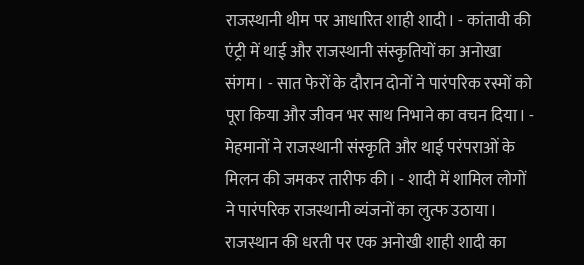राजस्थानी थीम पर आधारित शाही शादी। - कांतावी की एंट्री में थाई और राजस्थानी संस्कृतियों का अनोखा संगम। - सात फेरों के दौरान दोनों ने पारंपरिक रस्मों को पूरा किया और जीवन भर साथ निभाने का वचन दिया। - मेहमानों ने राजस्थानी संस्कृति और थाई परंपराओं के मिलन की जमकर तारीफ की। - शादी में शामिल लोगों ने पारंपरिक राजस्थानी व्यंजनों का लुत्फ उठाया।
राजस्थान की धरती पर एक अनोखी शाही शादी का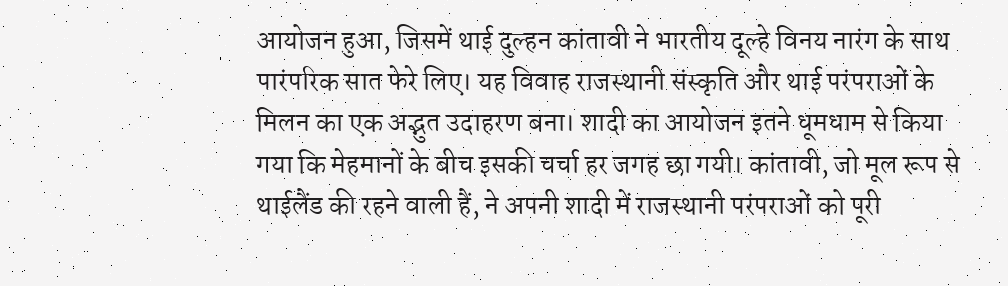आयोजन हुआ, जिसमें थाई दुल्हन कांतावी ने भारतीय दूल्हे विनय नारंग के साथ पारंपरिक सात फेरे लिए। यह विवाह राजस्थानी संस्कृति और थाई परंपराओं के मिलन का एक अद्भुत उदाहरण बना। शादी का आयोजन इतने धूमधाम से किया गया कि मेहमानों के बीच इसकी चर्चा हर जगह छा गयी। कांतावी, जो मूल रूप से थाईलैंड की रहने वाली हैं, ने अपनी शादी में राजस्थानी परंपराओं को पूरी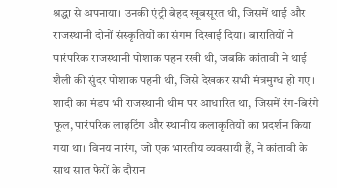श्रद्धा से अपनाया। उनकी एंट्री बेहद खूबसूरत थी, जिसमें थाई और राजस्थानी दोनों संस्कृतियों का संगम दिखाई दिया। बारातियों ने पारंपरिक राजस्थानी पोशाक पहन रखी थी, जबकि कांतावी ने थाई शैली की सुंदर पोशाक पहनी थी, जिसे देखकर सभी मंत्रमुग्ध हो गए। शादी का मंडप भी राजस्थानी थीम पर आधारित था, जिसमें रंग-बिरंगे फूल, पारंपरिक लाइटिंग और स्थानीय कलाकृतियों का प्रदर्शन किया गया था। विनय नारंग, जो एक भारतीय व्यवसायी हैं, ने कांतावी के साथ सात फेरों के दौरान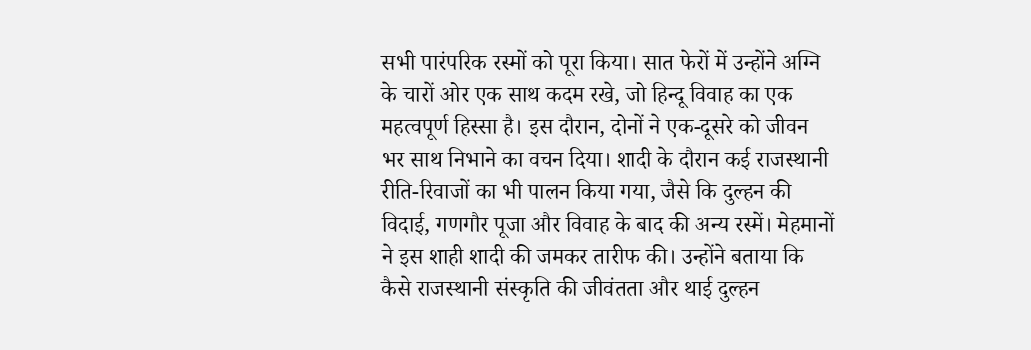सभी पारंपरिक रस्मों को पूरा किया। सात फेरों में उन्होंने अग्नि के चारों ओर एक साथ कदम रखे, जो हिन्दू विवाह का एक महत्वपूर्ण हिस्सा है। इस दौरान, दोनों ने एक-दूसरे को जीवन भर साथ निभाने का वचन दिया। शादी के दौरान कई राजस्थानी रीति-रिवाजों का भी पालन किया गया, जैसे कि दुल्हन की विदाई, गणगौर पूजा और विवाह के बाद की अन्य रस्में। मेहमानों ने इस शाही शादी की जमकर तारीफ की। उन्होंने बताया कि कैसे राजस्थानी संस्कृति की जीवंतता और थाई दुल्हन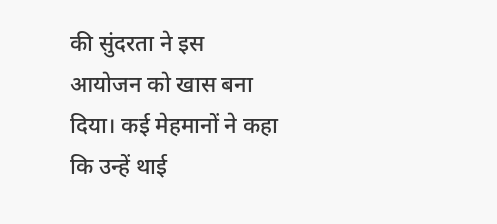की सुंदरता ने इस आयोजन को खास बना दिया। कई मेहमानों ने कहा कि उन्हें थाई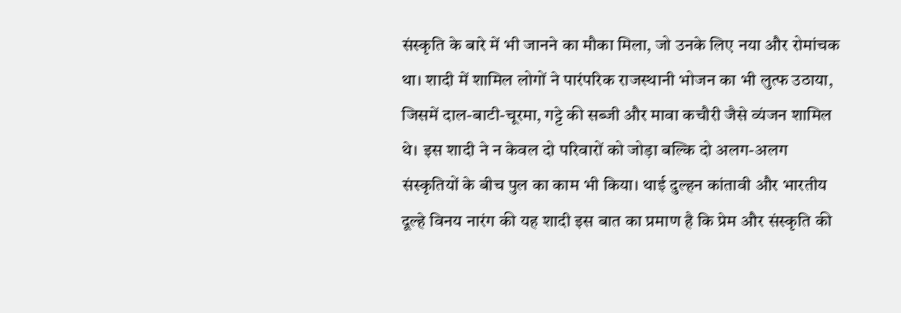संस्कृति के बारे में भी जानने का मौका मिला, जो उनके लिए नया और रोमांचक था। शादी में शामिल लोगों ने पारंपरिक राजस्थानी भोजन का भी लुत्फ उठाया, जिसमें दाल-बाटी-चूरमा, गट्टे की सब्जी और मावा कचौरी जैसे व्यंजन शामिल थे। इस शादी ने न केवल दो परिवारों को जोड़ा बल्कि दो अलग-अलग संस्कृतियों के बीच पुल का काम भी किया। थाई दुल्हन कांतावी और भारतीय दूल्हे विनय नारंग की यह शादी इस बात का प्रमाण है कि प्रेम और संस्कृति की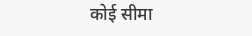कोई सीमा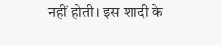नहीं होती। इस शादी के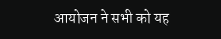आयोजन ने सभी को यह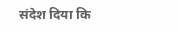संदेश दिया कि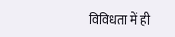विविधता में ही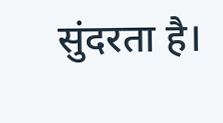सुंदरता है।